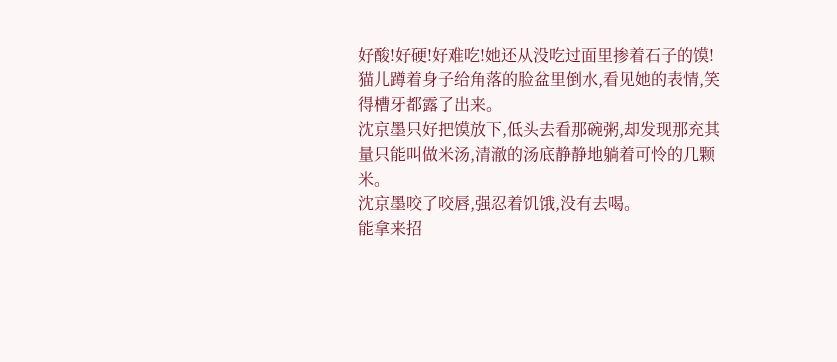好酸!好硬!好难吃!她还从没吃过面里掺着石子的馍!
猫儿蹲着身子给角落的脸盆里倒水,看见她的表情,笑得槽牙都露了出来。
沈京墨只好把馍放下,低头去看那碗粥,却发现那充其量只能叫做米汤,清澈的汤底静静地躺着可怜的几颗米。
沈京墨咬了咬唇,强忍着饥饿,没有去喝。
能拿来招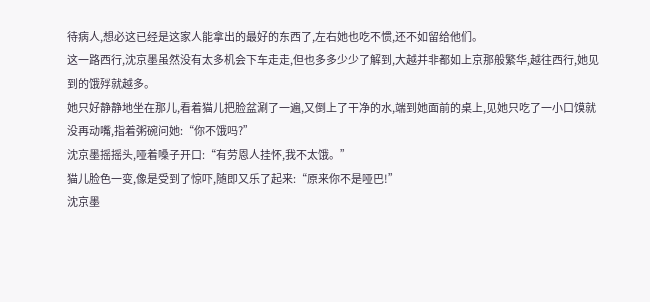待病人,想必这已经是这家人能拿出的最好的东西了,左右她也吃不惯,还不如留给他们。
这一路西行,沈京墨虽然没有太多机会下车走走,但也多多少少了解到,大越并非都如上京那般繁华,越往西行,她见到的饿殍就越多。
她只好静静地坐在那儿,看着猫儿把脸盆涮了一遍,又倒上了干净的水,端到她面前的桌上,见她只吃了一小口馍就没再动嘴,指着粥碗问她:“你不饿吗?”
沈京墨摇摇头,哑着嗓子开口:“有劳恩人挂怀,我不太饿。”
猫儿脸色一变,像是受到了惊吓,随即又乐了起来:“原来你不是哑巴!”
沈京墨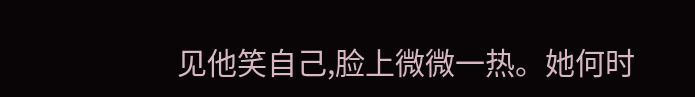见他笑自己,脸上微微一热。她何时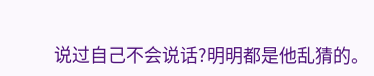说过自己不会说话?明明都是他乱猜的。